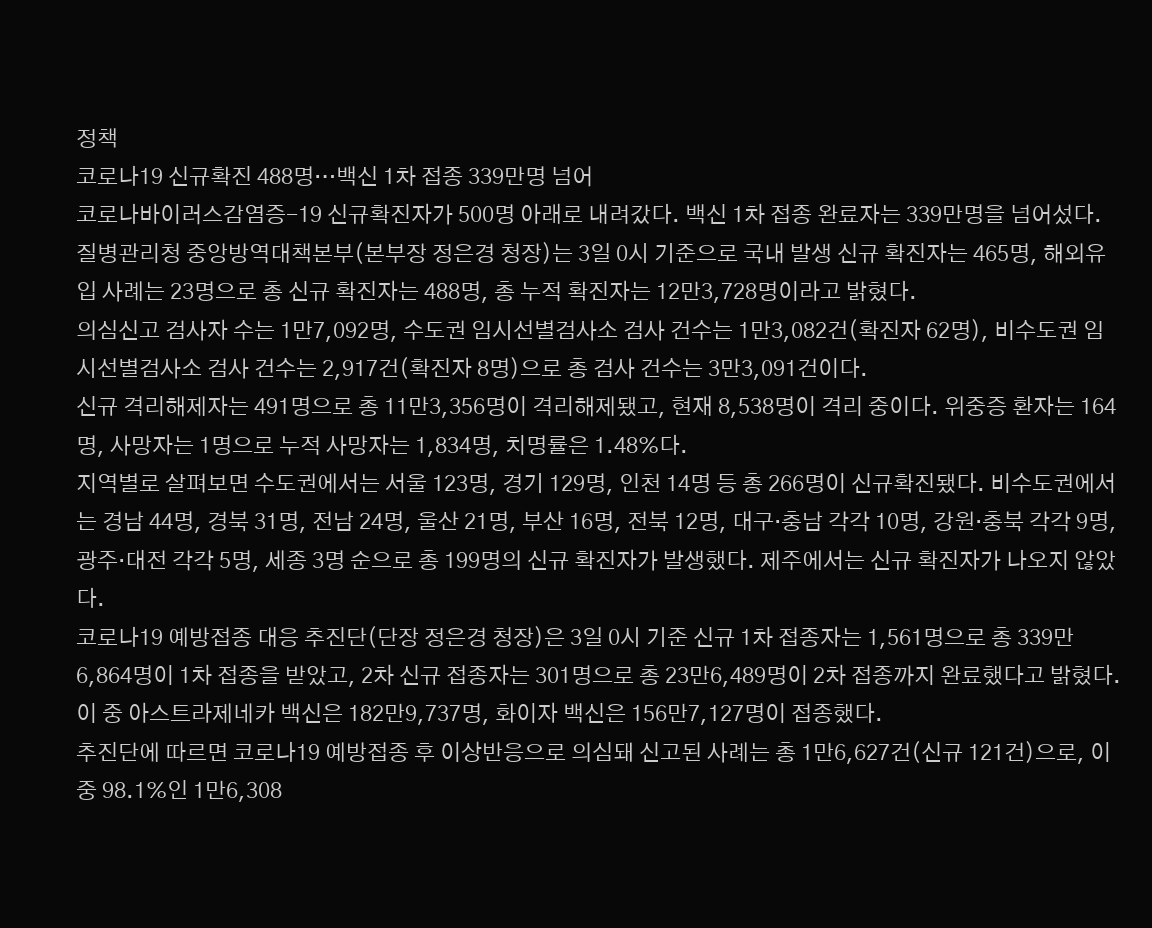정책
코로나19 신규확진 488명…백신 1차 접종 339만명 넘어
코로나바이러스감염증-19 신규확진자가 500명 아래로 내려갔다. 백신 1차 접종 완료자는 339만명을 넘어섰다.
질병관리청 중앙방역대책본부(본부장 정은경 청장)는 3일 0시 기준으로 국내 발생 신규 확진자는 465명, 해외유입 사례는 23명으로 총 신규 확진자는 488명, 총 누적 확진자는 12만3,728명이라고 밝혔다.
의심신고 검사자 수는 1만7,092명, 수도권 임시선별검사소 검사 건수는 1만3,082건(확진자 62명), 비수도권 임시선별검사소 검사 건수는 2,917건(확진자 8명)으로 총 검사 건수는 3만3,091건이다.
신규 격리해제자는 491명으로 총 11만3,356명이 격리해제됐고, 현재 8,538명이 격리 중이다. 위중증 환자는 164명, 사망자는 1명으로 누적 사망자는 1,834명, 치명률은 1.48%다.
지역별로 살펴보면 수도권에서는 서울 123명, 경기 129명, 인천 14명 등 총 266명이 신규확진됐다. 비수도권에서는 경남 44명, 경북 31명, 전남 24명, 울산 21명, 부산 16명, 전북 12명, 대구‧충남 각각 10명, 강원‧충북 각각 9명, 광주‧대전 각각 5명, 세종 3명 순으로 총 199명의 신규 확진자가 발생했다. 제주에서는 신규 확진자가 나오지 않았다.
코로나19 예방접종 대응 추진단(단장 정은경 청장)은 3일 0시 기준 신규 1차 접종자는 1,561명으로 총 339만6,864명이 1차 접종을 받았고, 2차 신규 접종자는 301명으로 총 23만6,489명이 2차 접종까지 완료했다고 밝혔다. 이 중 아스트라제네카 백신은 182만9,737명, 화이자 백신은 156만7,127명이 접종했다.
추진단에 따르면 코로나19 예방접종 후 이상반응으로 의심돼 신고된 사례는 총 1만6,627건(신규 121건)으로, 이 중 98.1%인 1만6,308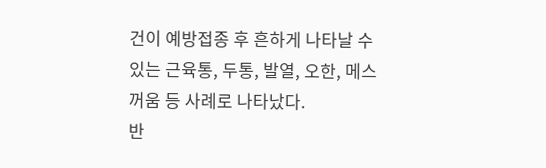건이 예방접종 후 흔하게 나타날 수 있는 근육통, 두통, 발열, 오한, 메스꺼움 등 사례로 나타났다.
반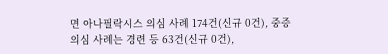면 아나필락시스 의심 사례 174건(신규 0건), 중증 의심 사례는 경련 등 63건(신규 0건),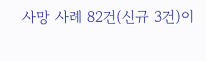사망 사례 82건(신규 3건)이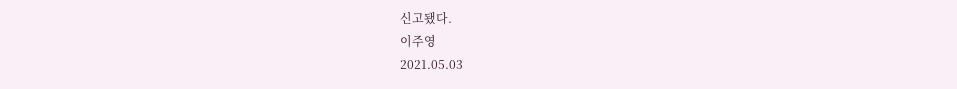신고됐다.
이주영
2021.05.03